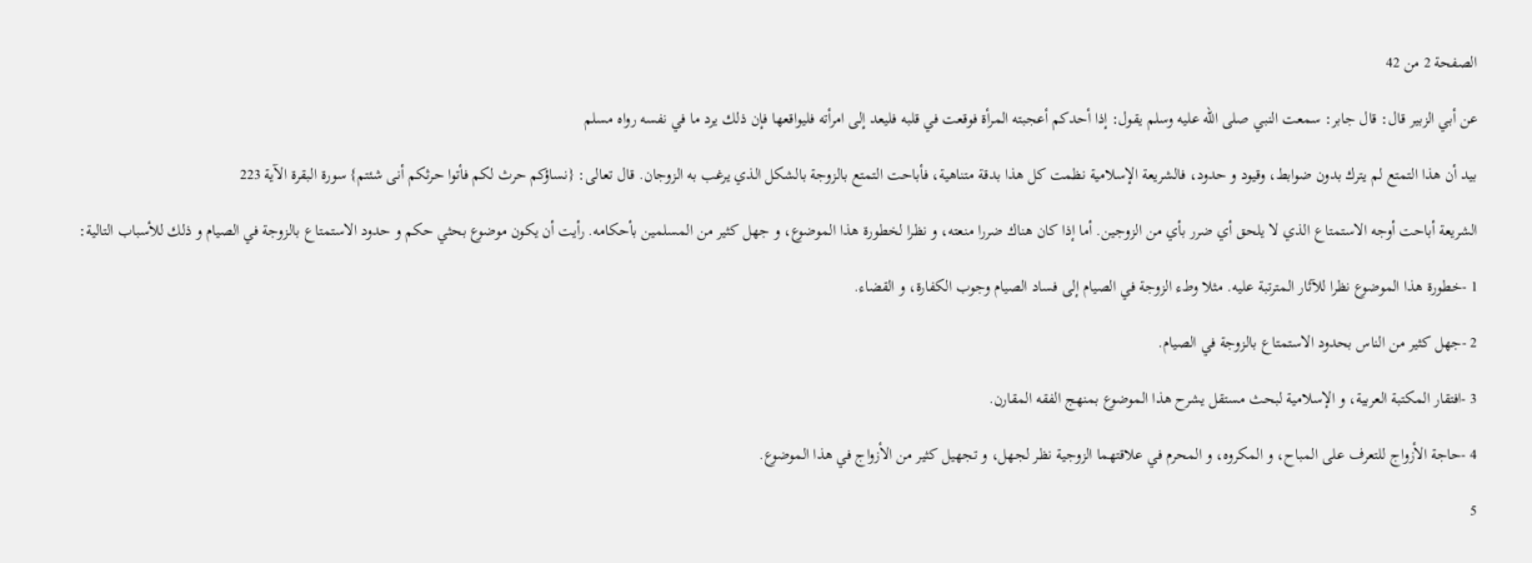الصفحة 2 من 42

عن أبي الزبير قال: قال جابر: سمعت النبي صلى الله عليه وسلم يقول: إذا أحدكم أعجبته المرأة فوقعت في قلبه فليعد إلى امرأته فليواقعها فإن ذلك يرد ما في نفسه رواه مسلم

بيد أن هذا التمتع لم يترك بدون ضوابط، وقيود و حدود، فالشريعة الإسلامية نظمت كل هذا بدقة متناهية، فأباحت التمتع بالزوجة بالشكل الذي يرغب به الزوجان. قال تعالى: {نساؤكم حرث لكم فأتوا حرثكم أنى شئتم} سورة البقرة الآية 223

الشريعة أباحت أوجه الاستمتاع الذي لا يلحق أي ضرر بأي من الزوجين. أما إذا كان هناك ضررا منعته، و نظرا لخطورة هذا الموضوع، و جهل كثير من المسلمين بأحكامه. رأيت أن يكون موضوع بحثي حكم و حدود الاستمتاع بالزوجة في الصيام و ذلك للأسباب التالية:

1 -خطورة هذا الموضوع نظرا للآثار المترتبة عليه. مثلا وطء الزوجة في الصيام إلى فساد الصيام وجوب الكفارة، و القضاء.

2 -جهل كثير من الناس بحدود الاستمتاع بالزوجة في الصيام.

3 -افتقار المكتبة العربية، و الإسلامية لبحث مستقل يشرح هذا الموضوع بمنهج الفقه المقارن.

4 -حاجة الأزواج للتعرف على المباح، و المكروه، و المحرم في علاقتهما الزوجية نظر لجهل، و تجهيل كثير من الأزواج في هذا الموضوع.

5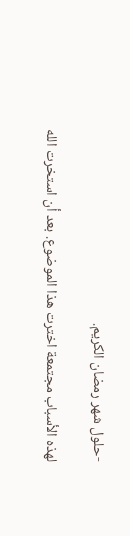-حلول شهر رمضان الكريم.

لهذه الأسباب مجتمعة اخترت هذا الموضوع. بعد أن استخرت الله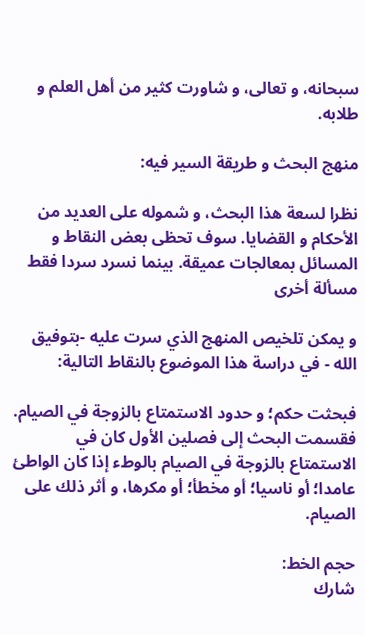سبحانه، و تعالى، و شاورت كثير من أهل العلم و طلابه.

منهج البحث و طريقة السير فيه:

نظرا لسعة هذا البحث، و شموله على العديد من الأحكام و القضايا. سوف تحظى بعض النقاط و المسائل بمعالجات عميقة. بينما نسرد سردا فقط مسألة أخرى

و يمكن تلخيص المنهج الذي سرت عليه -بتوفيق الله - في دراسة هذا الموضوع بالنقاط التالية:

فبحثت حكم؛ و حدود الاستمتاع بالزوجة في الصيام. فقسمت البحث إلى فصلين الأول كان في الاستمتاع بالزوجة في الصيام بالوطء إذا كان الواطئ عامدا؛ أو ناسيا؛ أو مخطأ؛ أو مكرها، و أثر ذلك على الصيام.

حجم الخط:
شارك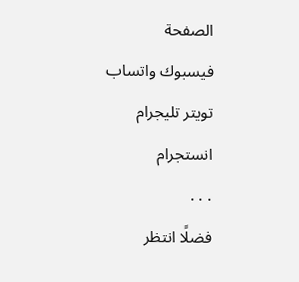الصفحة
فيسبوك واتساب تويتر تليجرام انستجرام
. . .
فضلًا انتظر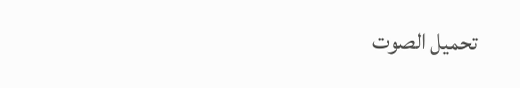تحميل الصوت